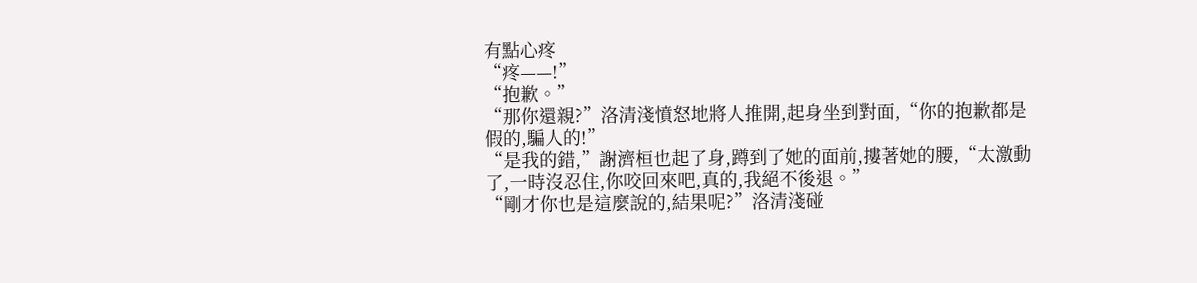有點心疼
“疼——!”
“抱歉。”
“那你還親?”洛清淺憤怒地將人推開,起身坐到對面,“你的抱歉都是假的,騙人的!”
“是我的錯,”謝濟桓也起了身,蹲到了她的面前,摟著她的腰,“太激動了,一時沒忍住,你咬回來吧,真的,我絕不後退。”
“剛才你也是這麼說的,結果呢?”洛清淺碰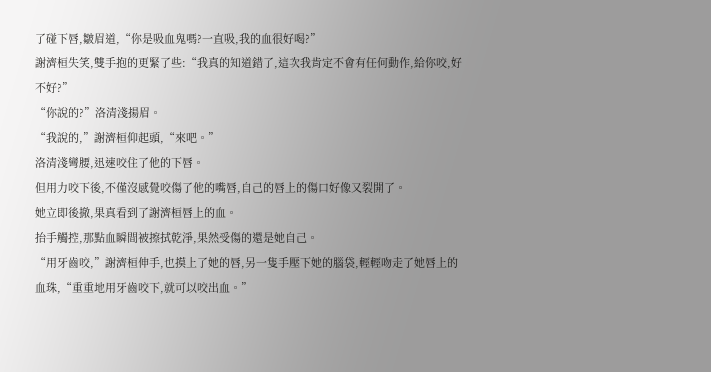了碰下唇,皺眉道,“你是吸血鬼嗎?一直吸,我的血很好喝?”
謝濟桓失笑,雙手抱的更緊了些:“我真的知道錯了,這次我肯定不會有任何動作,給你咬,好不好?”
“你說的?”洛清淺揚眉。
“我說的,”謝濟桓仰起頭,“來吧。”
洛清淺彎腰,迅速咬住了他的下唇。
但用力咬下後,不僅沒感覺咬傷了他的嘴唇,自己的唇上的傷口好像又裂開了。
她立即後撤,果真看到了謝濟桓唇上的血。
抬手觸控,那點血瞬間被擦拭乾淨,果然受傷的還是她自己。
“用牙齒咬,”謝濟桓伸手,也摸上了她的唇,另一隻手壓下她的腦袋,輕輕吻走了她唇上的血珠,“重重地用牙齒咬下,就可以咬出血。”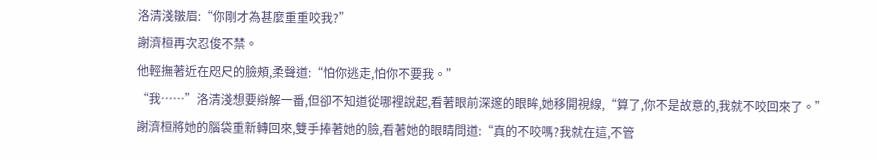洛清淺皺眉:“你剛才為甚麼重重咬我?”
謝濟桓再次忍俊不禁。
他輕撫著近在咫尺的臉頰,柔聲道:“怕你逃走,怕你不要我。”
“我……”洛清淺想要辯解一番,但卻不知道從哪裡說起,看著眼前深邃的眼眸,她移開視線,“算了,你不是故意的,我就不咬回來了。”
謝濟桓將她的腦袋重新轉回來,雙手捧著她的臉,看著她的眼睛問道:“真的不咬嗎?我就在這,不管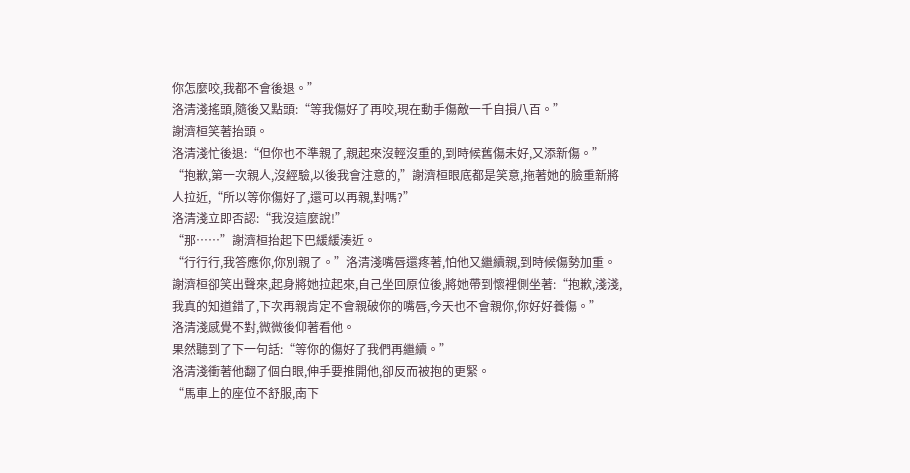你怎麼咬,我都不會後退。”
洛清淺搖頭,隨後又點頭:“等我傷好了再咬,現在動手傷敵一千自損八百。”
謝濟桓笑著抬頭。
洛清淺忙後退:“但你也不準親了,親起來沒輕沒重的,到時候舊傷未好,又添新傷。”
“抱歉,第一次親人,沒經驗,以後我會注意的,”謝濟桓眼底都是笑意,拖著她的臉重新將人拉近,“所以等你傷好了,還可以再親,對嗎?”
洛清淺立即否認:“我沒這麼說!”
“那……”謝濟桓抬起下巴緩緩湊近。
“行行行,我答應你,你別親了。”洛清淺嘴唇還疼著,怕他又繼續親,到時候傷勢加重。
謝濟桓卻笑出聲來,起身將她拉起來,自己坐回原位後,將她帶到懷裡側坐著:“抱歉,淺淺,我真的知道錯了,下次再親肯定不會親破你的嘴唇,今天也不會親你,你好好養傷。”
洛清淺感覺不對,微微後仰著看他。
果然聽到了下一句話:“等你的傷好了我們再繼續。”
洛清淺衝著他翻了個白眼,伸手要推開他,卻反而被抱的更緊。
“馬車上的座位不舒服,南下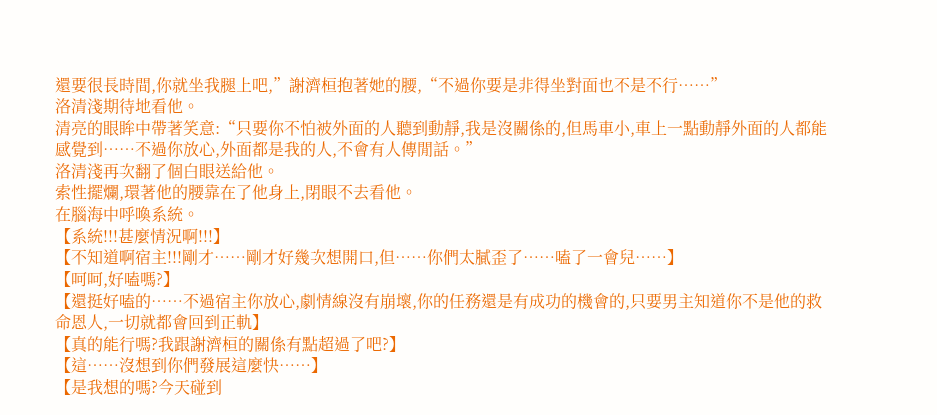還要很長時間,你就坐我腿上吧,”謝濟桓抱著她的腰,“不過你要是非得坐對面也不是不行……”
洛清淺期待地看他。
清亮的眼眸中帶著笑意:“只要你不怕被外面的人聽到動靜,我是沒關係的,但馬車小,車上一點動靜外面的人都能感覺到……不過你放心,外面都是我的人,不會有人傳閒話。”
洛清淺再次翻了個白眼送給他。
索性擺爛,環著他的腰靠在了他身上,閉眼不去看他。
在腦海中呼喚系統。
【系統!!!甚麼情況啊!!!】
【不知道啊宿主!!!剛才……剛才好幾次想開口,但……你們太膩歪了……嗑了一會兒……】
【呵呵,好嗑嗎?】
【還挺好嗑的……不過宿主你放心,劇情線沒有崩壞,你的任務還是有成功的機會的,只要男主知道你不是他的救命恩人,一切就都會回到正軌】
【真的能行嗎?我跟謝濟桓的關係有點超過了吧?】
【這……沒想到你們發展這麼快……】
【是我想的嗎?今天碰到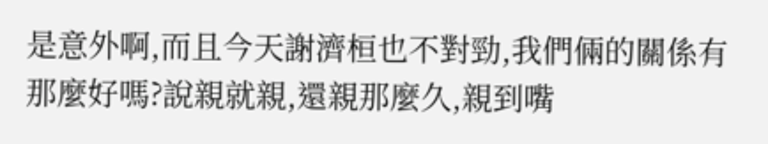是意外啊,而且今天謝濟桓也不對勁,我們倆的關係有那麼好嗎?說親就親,還親那麼久,親到嘴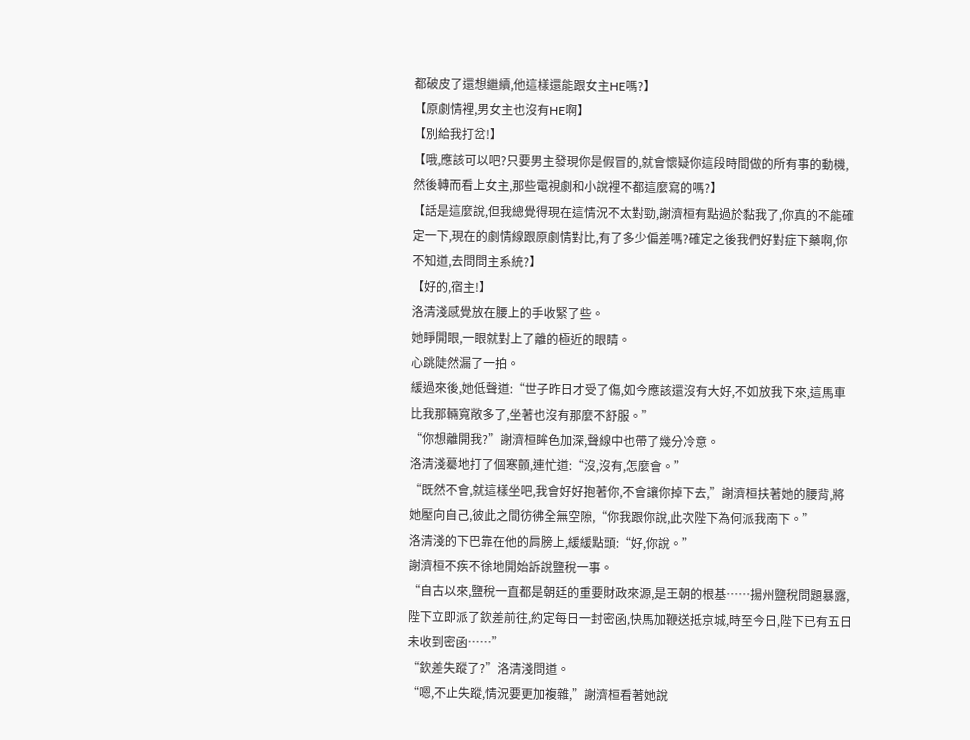都破皮了還想繼續,他這樣還能跟女主HE嗎?】
【原劇情裡,男女主也沒有HE啊】
【別給我打岔!】
【哦,應該可以吧?只要男主發現你是假冒的,就會懷疑你這段時間做的所有事的動機,然後轉而看上女主,那些電視劇和小說裡不都這麼寫的嗎?】
【話是這麼說,但我總覺得現在這情況不太對勁,謝濟桓有點過於黏我了,你真的不能確定一下,現在的劇情線跟原劇情對比,有了多少偏差嗎?確定之後我們好對症下藥啊,你不知道,去問問主系統?】
【好的,宿主!】
洛清淺感覺放在腰上的手收緊了些。
她睜開眼,一眼就對上了離的極近的眼睛。
心跳陡然漏了一拍。
緩過來後,她低聲道:“世子昨日才受了傷,如今應該還沒有大好,不如放我下來,這馬車比我那輛寬敞多了,坐著也沒有那麼不舒服。”
“你想離開我?”謝濟桓眸色加深,聲線中也帶了幾分冷意。
洛清淺驀地打了個寒顫,連忙道:“沒,沒有,怎麼會。”
“既然不會,就這樣坐吧,我會好好抱著你,不會讓你掉下去,”謝濟桓扶著她的腰背,將她壓向自己,彼此之間彷彿全無空隙,“你我跟你說,此次陛下為何派我南下。”
洛清淺的下巴靠在他的肩膀上,緩緩點頭:“好,你說。”
謝濟桓不疾不徐地開始訴說鹽稅一事。
“自古以來,鹽稅一直都是朝廷的重要財政來源,是王朝的根基……揚州鹽稅問題暴露,陛下立即派了欽差前往,約定每日一封密函,快馬加鞭送抵京城,時至今日,陛下已有五日未收到密函……”
“欽差失蹤了?”洛清淺問道。
“嗯,不止失蹤,情況要更加複雜,”謝濟桓看著她說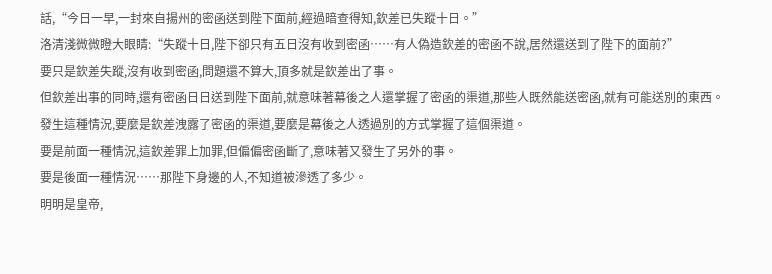話,“今日一早,一封來自揚州的密函送到陛下面前,經過暗查得知,欽差已失蹤十日。”
洛清淺微微瞪大眼睛:“失蹤十日,陛下卻只有五日沒有收到密函……有人偽造欽差的密函不說,居然還送到了陛下的面前?”
要只是欽差失蹤,沒有收到密函,問題還不算大,頂多就是欽差出了事。
但欽差出事的同時,還有密函日日送到陛下面前,就意味著幕後之人還掌握了密函的渠道,那些人既然能送密函,就有可能送別的東西。
發生這種情況,要麼是欽差洩露了密函的渠道,要麼是幕後之人透過別的方式掌握了這個渠道。
要是前面一種情況,這欽差罪上加罪,但偏偏密函斷了,意味著又發生了另外的事。
要是後面一種情況……那陛下身邊的人,不知道被滲透了多少。
明明是皇帝,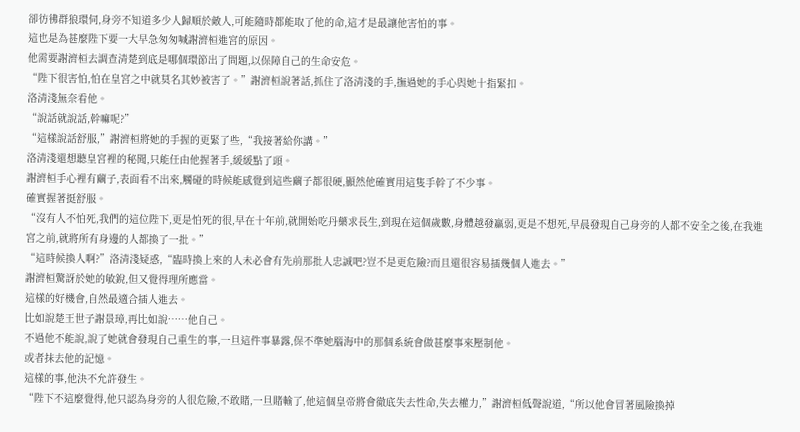卻彷彿群狼環伺,身旁不知道多少人歸順於敵人,可能隨時都能取了他的命,這才是最讓他害怕的事。
這也是為甚麼陛下要一大早急匆匆喊謝濟桓進宮的原因。
他需要謝濟桓去調查清楚到底是哪個環節出了問題,以保障自己的生命安危。
“陛下很害怕,怕在皇宮之中就莫名其妙被害了。”謝濟桓說著話,抓住了洛清淺的手,撫過她的手心與她十指緊扣。
洛清淺無奈看他。
“說話就說話,幹嘛呢?”
“這樣說話舒服,”謝濟桓將她的手握的更緊了些,“我接著給你講。”
洛清淺還想聽皇宮裡的秘聞,只能任由他握著手,緩緩點了頭。
謝濟桓手心裡有繭子,表面看不出來,觸碰的時候能感覺到這些繭子都很硬,顯然他確實用這隻手幹了不少事。
確實握著挺舒服。
“沒有人不怕死,我們的這位陛下,更是怕死的很,早在十年前,就開始吃丹藥求長生,到現在這個歲數,身體越發羸弱,更是不想死,早晨發現自己身旁的人都不安全之後,在我進宮之前,就將所有身邊的人都換了一批。”
“這時候換人啊?”洛清淺疑惑,“臨時換上來的人未必會有先前那批人忠誠吧?豈不是更危險?而且還很容易插幾個人進去。”
謝濟桓驚訝於她的敏銳,但又覺得理所應當。
這樣的好機會,自然最適合插人進去。
比如說楚王世子謝景璋,再比如說……他自己。
不過他不能說,說了她就會發現自己重生的事,一旦這件事暴露,保不準她腦海中的那個系統會做甚麼事來壓制他。
或者抹去他的記憶。
這樣的事,他決不允許發生。
“陛下不這麼覺得,他只認為身旁的人很危險,不敢賭,一旦賭輸了,他這個皇帝將會徹底失去性命,失去權力,”謝濟桓低聲說道,“所以他會冒著風險換掉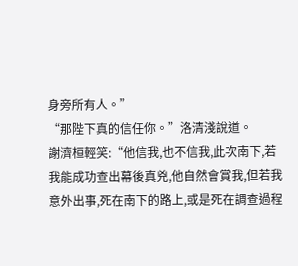身旁所有人。”
“那陛下真的信任你。”洛清淺說道。
謝濟桓輕笑:“他信我,也不信我,此次南下,若我能成功查出幕後真兇,他自然會賞我,但若我意外出事,死在南下的路上,或是死在調查過程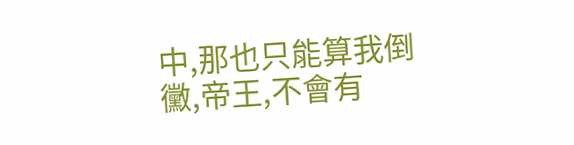中,那也只能算我倒黴,帝王,不會有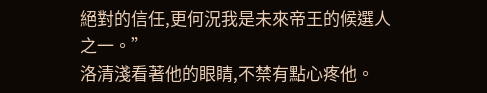絕對的信任,更何況我是未來帝王的候選人之一。”
洛清淺看著他的眼睛,不禁有點心疼他。